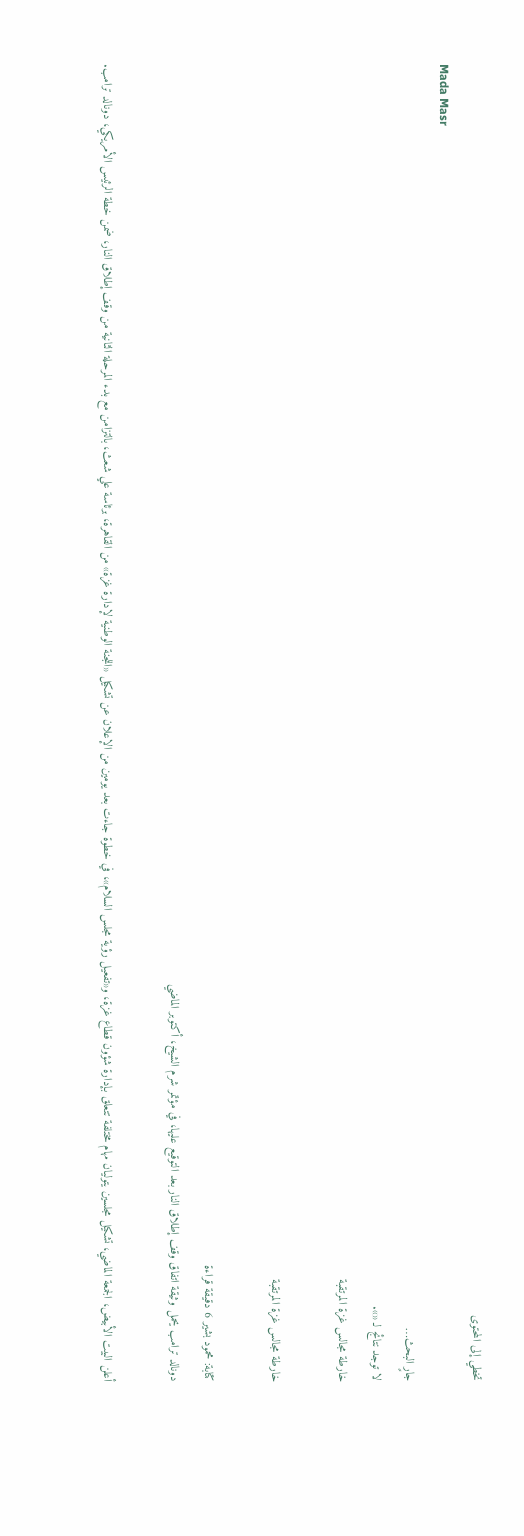تخطي إلى المحتوى
Mada Masr
جارٍ البحث…
لا توجد نتائج لـ «».
خارطة مجالس غزة المرتقبة

خارطة مجالس غزة المرتقبة

كتابة: محمود بشير 6 دقيقة قراءة
دونالد ترامب يحمل وثيقة اتفاق وقف إطلاق النار بعد التوقيع عليها، في مؤتمر شرم الشيخ، أكتوبر الماضي

أعلن البيت الأبيض، الجمعة الماضي، تشكيل مجلسين يتوليان مهام مختلفة تتعلق بإدارة شؤون قطاع غزة، و«تفعيل رؤية مجلس السلام»، في خطوة جاءت بعد يومين من الإعلان عن تشكيل «اللجنة الوطنية لإدارة غزة» من القاهرة، برئاسة علي شعث، بالتزامن مع بدء المرحلة الثانية من وقف إطلاق النار، ضمن خطة الرئيس الأمريكي، دونالد ترامب.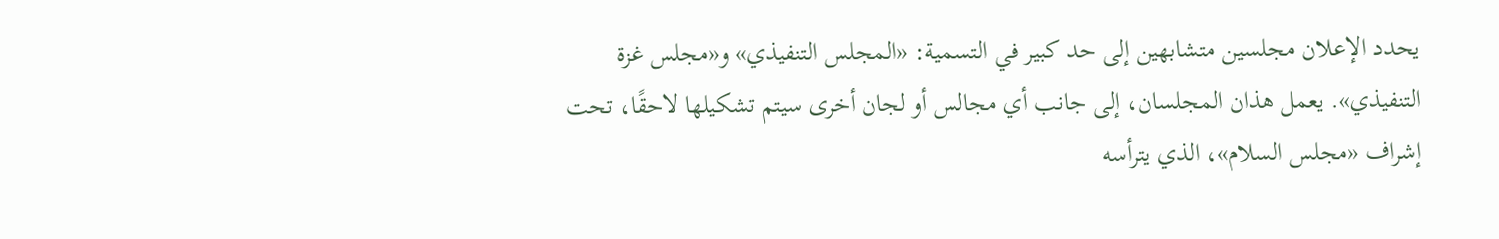يحدد الإعلان مجلسين متشابهين إلى حد كبير في التسمية: «المجلس التنفيذي» و«مجلس غزة التنفيذي». يعمل هذان المجلسان، إلى جانب أي مجالس أو لجان أخرى سيتم تشكيلها لاحقًا، تحت إشراف «مجلس السلام»، الذي يترأسه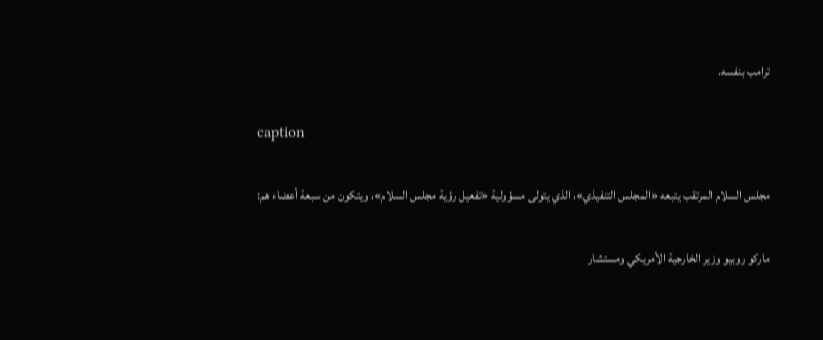ترامب بنفسه.

caption

مجلس السلام المرتقب يتبعه «المجلس التنفيذي»، الذي يتولى مسؤولية «تفعيل رؤية مجلس السلام»، ويتكون من سبعة أعضاء هم:

ماركو روبيو وزير الخارجية الأمريكي ومستشار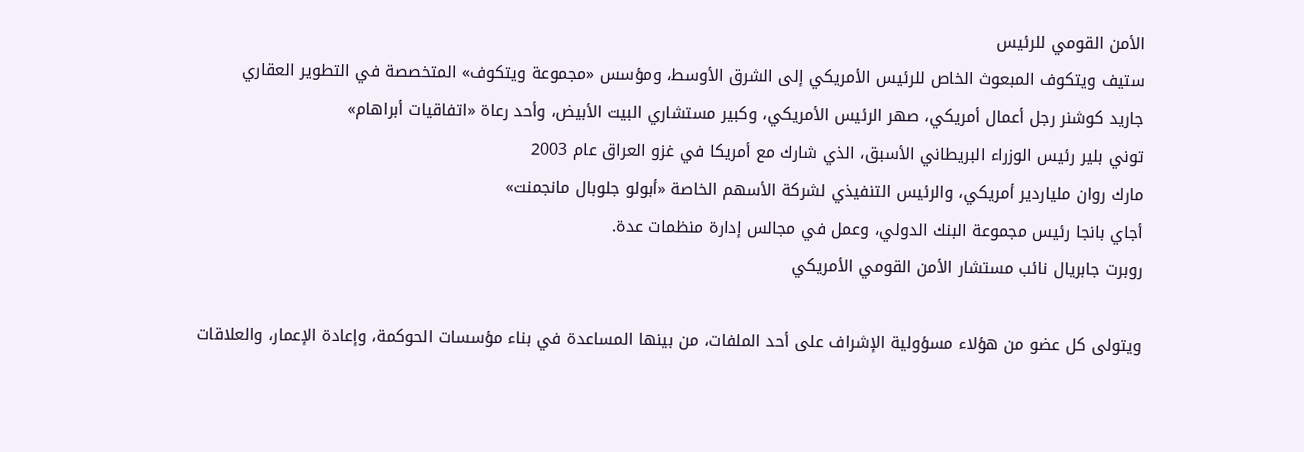الأمن القومي للرئيس
ستيف ويتكوف المبعوث الخاص للرئيس الأمريكي إلى الشرق الأوسط، ومؤسس «مجموعة ويتكوف» المتخصصة في التطوير العقاري
جاريد كوشنر رجل أعمال أمريكي، صهر الرئيس الأمريكي، وكبير مستشاري البيت الأبيض، وأحد رعاة «اتفاقيات أبراهام»
توني بلير رئيس الوزراء البريطاني الأسبق، الذي شارك مع أمريكا في غزو العراق عام 2003
مارك روان ملياردير أمريكي، والرئيس التنفيذي لشركة الأسهم الخاصة «أبولو جلوبال مانجمنت»
أجاي بانجا رئيس مجموعة البنك الدولي، وعمل في مجالس إدارة منظمات عدة.
روبرت جابريال نائب مستشار الأمن القومي الأمريكي

ويتولى كل عضو من هؤلاء مسؤولية الإشراف على أحد الملفات، من بينها المساعدة في بناء مؤسسات الحوكمة، وإعادة الإعمار، والعلاقات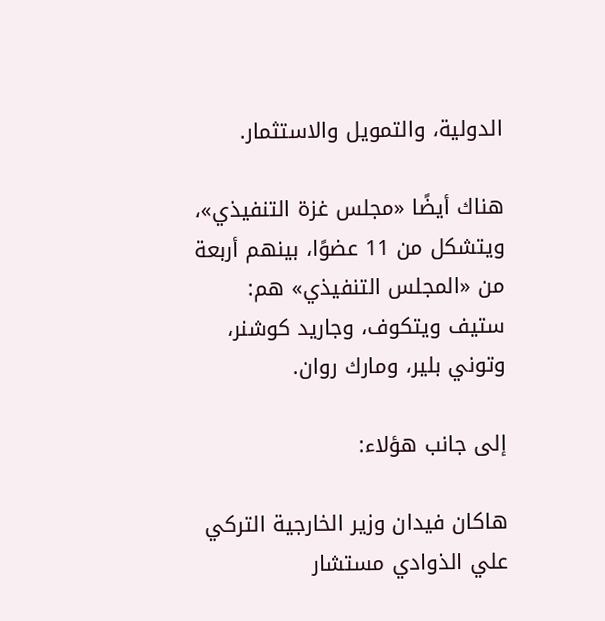الدولية، والتمويل والاستثمار.

هناك أيضًا «مجلس غزة التنفيذي»، ويتشكل من 11 عضوًا، بينهم أربعة من «المجلس التنفيذي» هم: ستيف ويتكوف، وجاريد كوشنر، وتوني بلير، ومارك روان.

إلى جانب هؤلاء:

هاكان فيدان وزير الخارجية التركي
علي الذوادي مستشار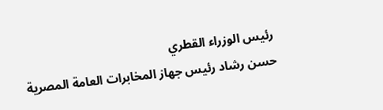رئيس الوزراء القطري
حسن رشاد رئيس جهاز المخابرات العامة المصرية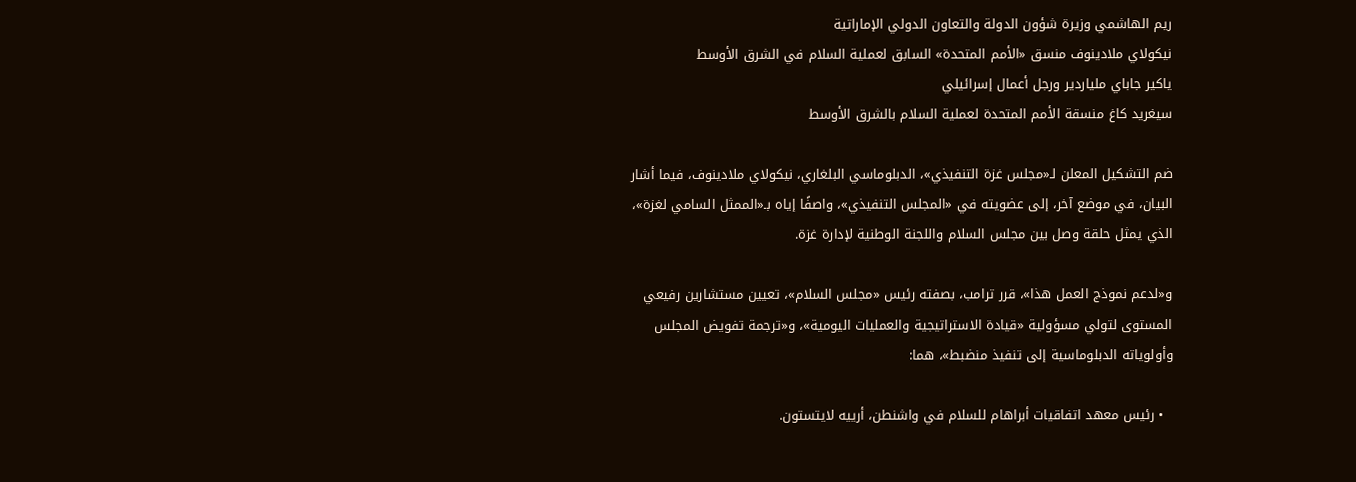ريم الهاشمي وزيرة شؤون الدولة والتعاون الدولي الإماراتية
نيكولاي ملادينوف منسق «الأمم المتحدة» السابق لعملية السلام في الشرق الأوسط
ياكير جاباي ملياردير ورجل أعمال إسرائيلي
سيغريد كاغ منسقة الأمم المتحدة لعملية السلام بالشرق الأوسط

ضم التشكيل المعلن لـ«مجلس غزة التنفيذي»، الدبلوماسي البلغاري، نيكولاي ملادينوف، فيما أشار البيان، في موضع آخر، إلى عضويته في «المجلس التنفيذي»، واصفًا إياه بـ«الممثل السامي لغزة»، الذي يمثل حلقة وصل بين مجلس السلام واللجنة الوطنية لإدارة غزة.

و«لدعم نموذج العمل هذا»، قرر ترامب، بصفته رئيس «مجلس السلام»، تعيين مستشارين رفيعي المستوى لتولي مسؤولية «قيادة الاستراتيجية والعمليات اليومية»، و«ترجمة تفويض المجلس وأولوياته الدبلوماسية إلى تنفيذ منضبط»، هما:

  • رئيس معهد اتفاقيات أبراهام للسلام في واشنطن، أرييه لايتستون.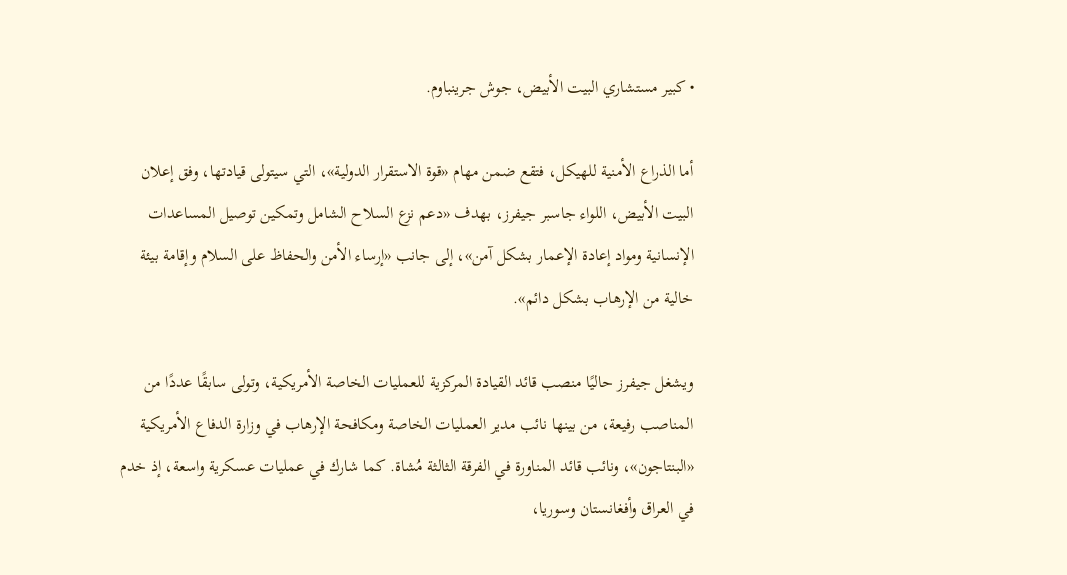• كبير مستشاري البيت الأبيض، جوش جرينباوم.

أما الذراع الأمنية للهيكل، فتقع ضمن مهام «قوة الاستقرار الدولية»، التي سيتولى قيادتها، وفق إعلان البيت الأبيض، اللواء جاسبر جيفرز، بهدف «دعم نزع السلاح الشامل وتمكين توصيل المساعدات الإنسانية ومواد إعادة الإعمار بشكل آمن»، إلى جانب «إرساء الأمن والحفاظ على السلام وإقامة بيئة خالية من الإرهاب بشكل دائم».

ويشغل جيفرز حاليًا منصب قائد القيادة المركزية للعمليات الخاصة الأمريكية، وتولى سابقًا عددًا من المناصب رفيعة، من بينها نائب مدير العمليات الخاصة ومكافحة الإرهاب في وزارة الدفاع الأمريكية «البنتاجون»، ونائب قائد المناورة في الفرقة الثالثة مُشاة. كما شارك في عمليات عسكرية واسعة، إذ خدم في العراق وأفغانستان وسوريا،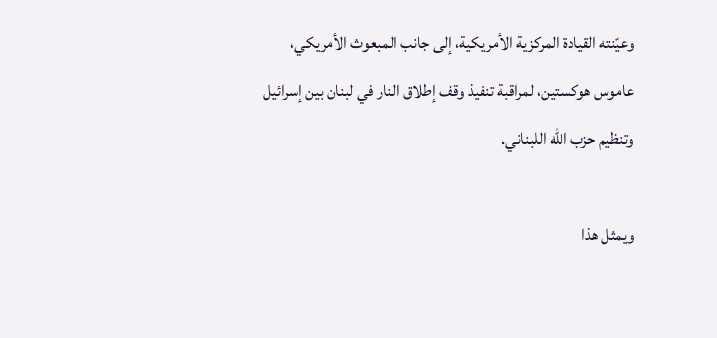وعيّنته القيادة المركزية الأمريكية، إلى جانب المبعوث الأمريكي، عاموس هوكستين، لمراقبة تنفيذ وقف إطلاق النار في لبنان بين إسرائيل وتنظيم حزب الله اللبناني.

ويمثل هذا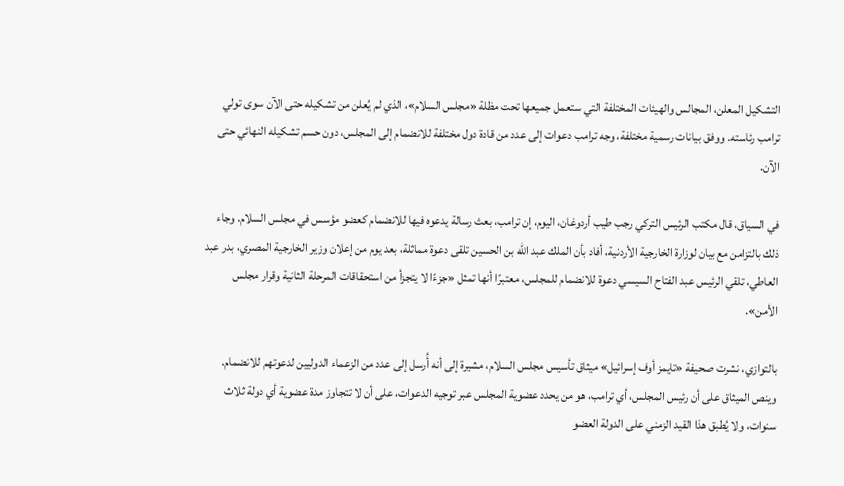التشكيل المعلن، المجالس والهيئات المختلفة التي ستعمل جميعها تحت مظلة «مجلس السلام»، الذي لم يُعلن من تشكيله حتى الآن سوى تولي ترامب رئاسته. ووفق بيانات رسمية مختلفة، وجه ترامب دعوات إلى عدد من قادة دول مختلفة للانضمام إلى المجلس، دون حسم تشكيله النهائي حتى الآن.

في السياق، قال مكتب الرئيس التركي رجب طيب أردوغان، اليوم، إن ترامب، بعث رسالة يدعوه فيها للانضمام كعضو مؤسس في مجلس السلام. وجاء ذلك بالتزامن مع بيان لوزارة الخارجية الأردنية، أفاد بأن الملك عبد الله بن الحسين تلقى دعوة مماثلة، بعد يوم من إعلان وزير الخارجية المصري، بدر عبد العاطي، تلقي الرئيس عبد الفتاح السيسي دعوة للانضمام للمجلس، معتبرًا أنها تمثل «جزءًا لا يتجزأ من استحقاقات المرحلة الثانية وقرار مجلس الأمن».

بالتوازي، نشرت صحيفة «تايمز أوف إسرائيل» ميثاق تأسيس مجلس السلام، مشيرة إلى أنه أُرسل إلى عدد من الزعماء الدوليين لدعوتهم للانضمام. وينص الميثاق على أن رئيس المجلس، أي ترامب، هو من يحدد عضوية المجلس عبر توجيه الدعوات، على أن لا تتجاوز مدة عضوية أي دولة ثلاث سنوات، ولا يُطبق هذا القيد الزمني على الدولة العضو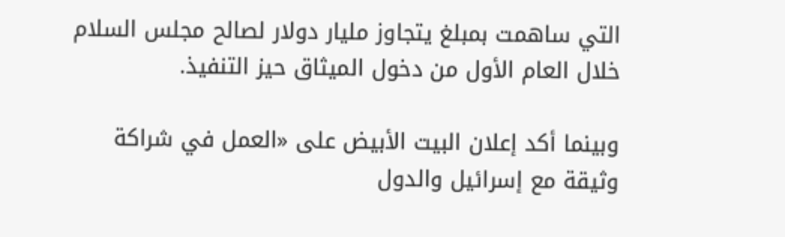التي ساهمت بمبلغ يتجاوز مليار دولار لصالح مجلس السلام خلال العام الأول من دخول الميثاق حيز التنفيذ.

وبينما أكد إعلان البيت الأبيض على «العمل في شراكة وثيقة مع إسرائيل والدول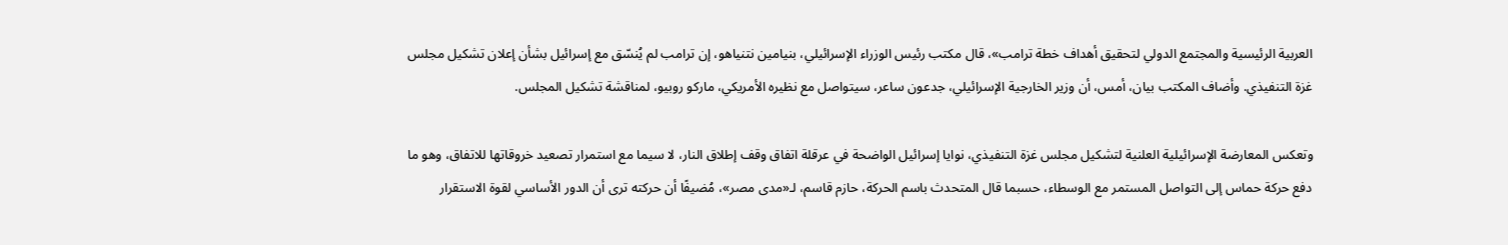العربية الرئيسية والمجتمع الدولي لتحقيق أهداف خطة ترامب»، قال مكتب رئيس الوزراء الإسرائيلي، بنيامين نتنياهو، إن ترامب لم يُنسّق مع إسرائيل بشأن إعلان تشكيل مجلس غزة التنفيذي. وأضاف المكتب بيان، أمس، أن وزير الخارجية الإسرائيلي، ‌جدعون ساعر، سيتواصل مع نظيره الأمريكي، ماركو روبيو، لمناقشة تشكيل المجلس.

وتعكس المعارضة الإسرائيلية العلنية لتشكيل مجلس غزة التنفيذي، نوايا إسرائيل الواضحة في عرقلة اتفاق وقف إطلاق النار، لا سيما مع استمرار تصعيد خروقاتها للاتفاق، وهو ما دفع حركة حماس إلى التواصل المستمر مع الوسطاء، حسبما قال المتحدث باسم الحركة، حازم قاسم، لـ«مدى مصر»، مُضيفًا أن حركته ترى أن الدور الأساسي لقوة الاستقرار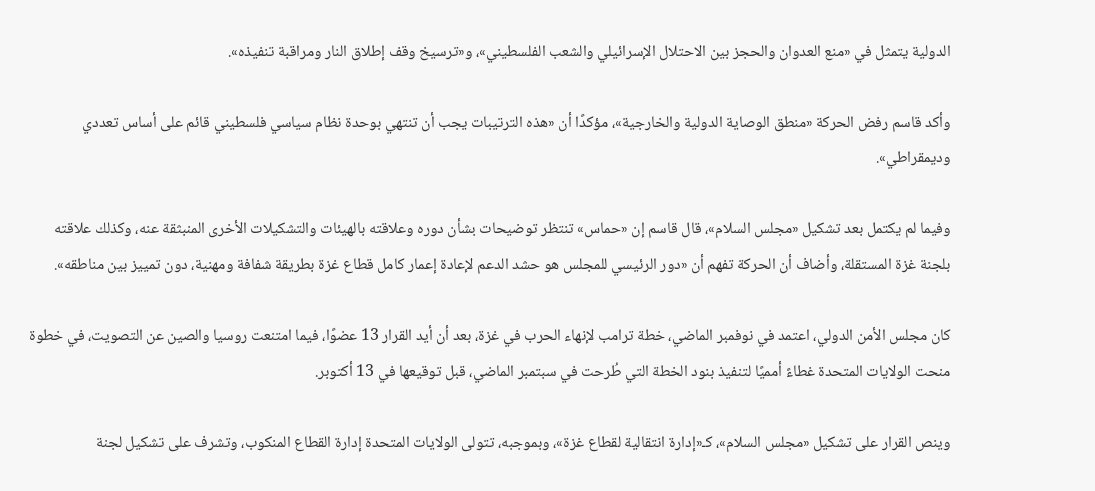الدولية يتمثل في «منع العدوان والحجز بين الاحتلال الإسرائيلي والشعب الفلسطيني»، و«ترسيخ وقف إطلاق النار ومراقبة تنفيذه».

وأكد قاسم رفض الحركة «منطق الوصاية الدولية والخارجية»، مؤكدًا أن «هذه الترتيبات يجب أن تنتهي بوحدة نظام سياسي فلسطيني قائم على أساس تعددي وديمقراطي».

وفيما لم يكتمل بعد تشكيل «مجلس السلام»، قال قاسم إن «حماس» تنتظر توضيحات بشأن دوره وعلاقته بالهيئات والتشكيلات الأخرى المنبثقة عنه، وكذلك علاقته بلجنة غزة المستقلة، وأضاف أن الحركة تفهم أن «دور الرئيسي للمجلس هو حشد الدعم لإعادة إعمار كامل قطاع غزة بطريقة شفافة ومهنية، دون تمييز بين مناطقه».

كان مجلس الأمن الدولي، اعتمد في نوفمبر الماضي، خطة ترامب لإنهاء الحرب في غزة، بعد أن أيد القرار 13 عضوًا، فيما امتنعت روسيا والصين عن التصويت، في خطوة منحت الولايات المتحدة غطاءً أمميًا لتنفيذ بنود الخطة التي طُرحت في سبتمبر الماضي، قبل توقيعها في 13 أكتوبر.

وينص القرار على تشكيل «مجلس السلام»، كـ«إدارة انتقالية لقطاع غزة»، وبموجبه، تتولى الولايات المتحدة إدارة القطاع المنكوب، وتشرف على تشكيل لجنة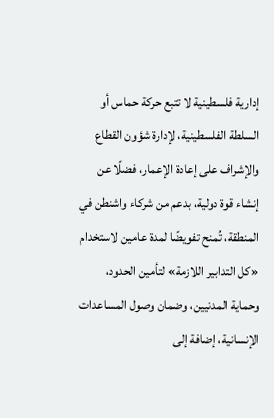إدارية فلسطينية لا تتبع حركة حماس أو السلطة الفلسطينية، لإدارة شؤون القطاع والإشراف على إعادة الإعمار، فضلًا عن إنشاء قوة دولية، بدعم من شركاء واشنطن في المنطقة، تُمنح تفويضًا لمدة عامين لاستخدام «كل التدابير اللازمة» لتأمين الحدود، وحماية المدنيين، وضمان وصول المساعدات الإنسانية، إضافة إلى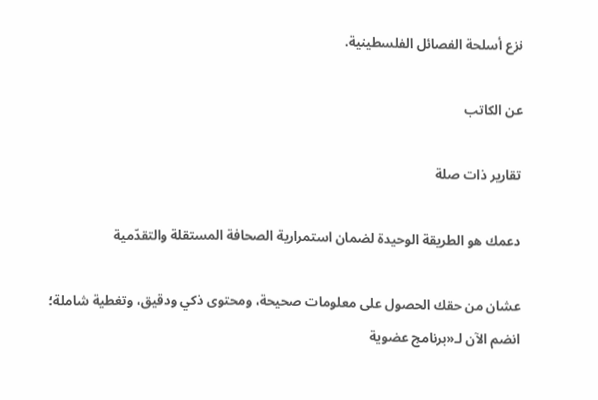نزع أسلحة الفصائل الفلسطينية.

عن الكاتب

تقارير ذات صلة

دعمك هو الطريقة الوحيدة لضمان استمرارية الصحافة المستقلة والتقدّمية

عشان من حقك الحصول على معلومات صحيحة، ومحتوى ذكي ودقيق، وتغطية شاملة؛ انضم الآن لـ«برنامج عضوية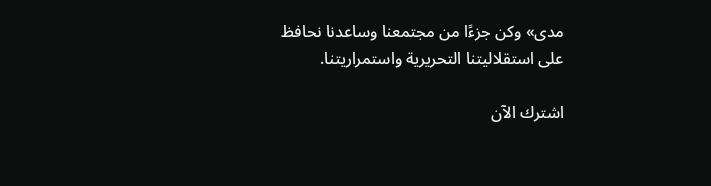مدى» وكن جزءًا من مجتمعنا وساعدنا نحافظ على استقلاليتنا التحريرية واستمراريتنا.

اشترك الآن